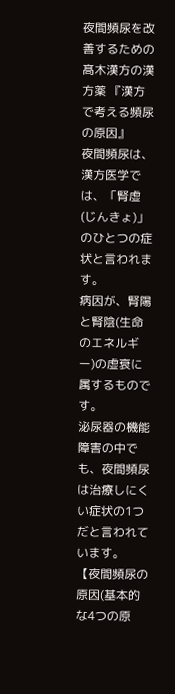夜間頻尿を改善するための髙木漢方の漢方薬 『漢方で考える頻尿の原因』
夜間頻尿は、漢方医学では、「腎虚(じんきょ)」のひとつの症状と言われます。
病因が、腎陽と腎陰(生命のエネルギー)の虚衰に属するものです。
泌尿器の機能障害の中でも、夜間頻尿は治療しにくい症状の1つだと言われています。
【夜間頻尿の原因(基本的な4つの原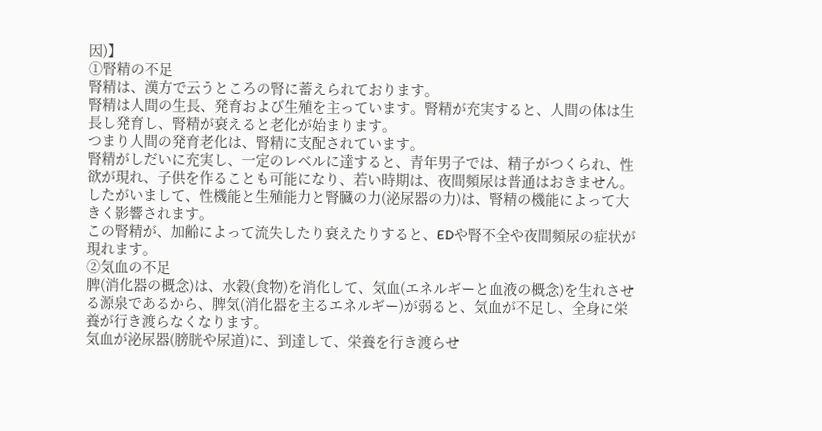因)】
①腎精の不足
腎精は、漢方で云うところの腎に蓄えられております。
腎精は人間の生長、発育および生殖を主っています。腎精が充実すると、人間の体は生長し発育し、腎精が衰えると老化が始まります。
つまり人間の発育老化は、腎精に支配されています。
腎精がしだいに充実し、一定のレベルに達すると、青年男子では、精子がつくられ、性欲が現れ、子供を作ることも可能になり、若い時期は、夜間頻尿は普通はおきません。
したがいまして、性機能と生殖能力と腎臓の力(泌尿器の力)は、腎精の機能によって大きく影響されます。
この腎精が、加齢によって流失したり衰えたりすると、EDや腎不全や夜間頻尿の症状が現れます。
②気血の不足
脾(消化器の概念)は、水穀(食物)を消化して、気血(エネルギーと血液の概念)を生れさせる源泉であるから、脾気(消化器を主るエネルギー)が弱ると、気血が不足し、全身に栄養が行き渡らなくなります。
気血が泌尿器(膀胱や尿道)に、到達して、栄養を行き渡らせ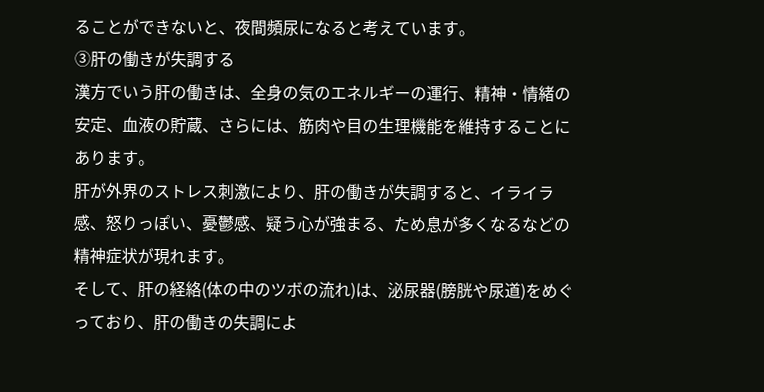ることができないと、夜間頻尿になると考えています。
③肝の働きが失調する
漢方でいう肝の働きは、全身の気のエネルギーの運行、精神・情緒の安定、血液の貯蔵、さらには、筋肉や目の生理機能を維持することにあります。
肝が外界のストレス刺激により、肝の働きが失調すると、イライラ感、怒りっぽい、憂鬱感、疑う心が強まる、ため息が多くなるなどの精神症状が現れます。
そして、肝の経絡(体の中のツボの流れ)は、泌尿器(膀胱や尿道)をめぐっており、肝の働きの失調によ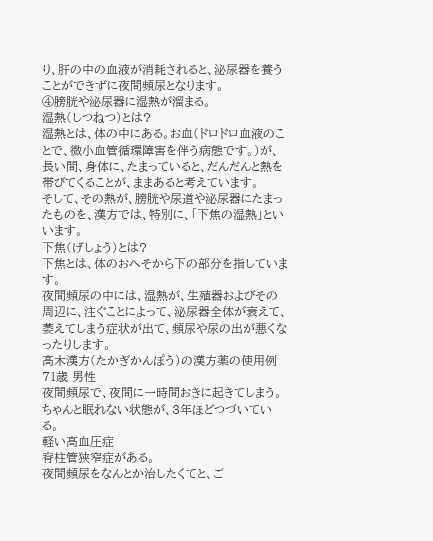り、肝の中の血液が消耗されると、泌尿器を養うことができずに夜間頻尿となります。
④膀胱や泌尿器に湿熱が溜まる。
湿熱(しつねつ)とは?
湿熱とは、体の中にある。お血(ドロドロ血液のことで、微小血管循環障害を伴う病態です。)が、長い間、身体に、たまっていると、だんだんと熱を帯びてくることが、ままあると考えています。
そして、その熱が、膀胱や尿道や泌尿器にたまったものを、漢方では、特別に、「下焦の湿熱」といいます。
下焦(げしょう)とは?
下焦とは、体のおへそから下の部分を指しています。
夜間頻尿の中には、湿熱が、生殖器およびその周辺に、注ぐことによって、泌尿器全体が衰えて、萎えてしまう症状が出て、頻尿や尿の出が悪くなったりします。
髙木漢方(たかぎかんぽう)の漢方薬の使用例
71歳 男性
夜間頻尿で、夜間に一時間おきに起きてしまう。
ちゃんと眠れない状態が、3年ほどつづいている。
軽い高血圧症
脊柱管狭窄症がある。
夜間頻尿をなんとか治したくてと、ご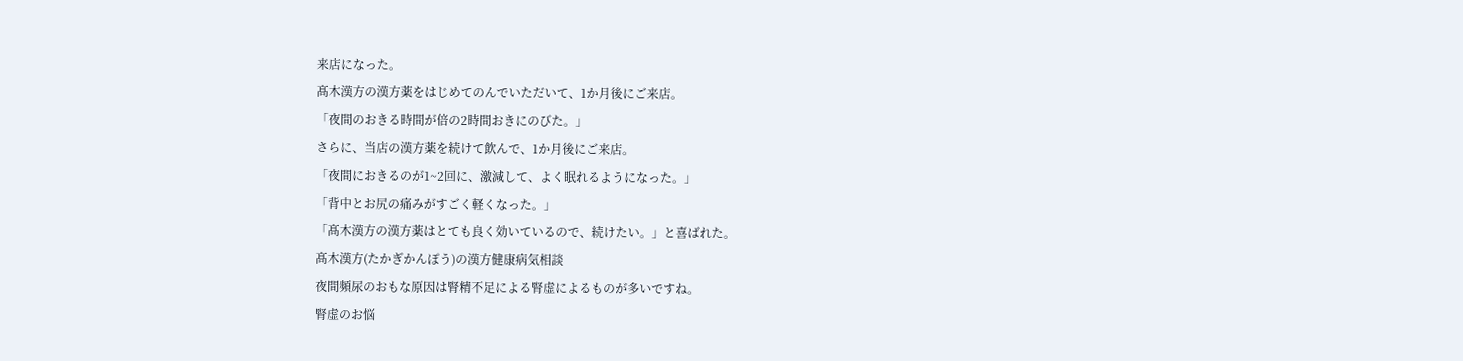来店になった。
髙木漢方の漢方薬をはじめてのんでいただいて、1か月後にご来店。
「夜間のおきる時間が倍の2時間おきにのびた。」
さらに、当店の漢方薬を続けて飲んで、1か月後にご来店。
「夜間におきるのが1~2回に、激減して、よく眠れるようになった。」
「背中とお尻の痛みがすごく軽くなった。」
「髙木漢方の漢方薬はとても良く効いているので、続けたい。」と喜ばれた。
髙木漢方(たかぎかんぽう)の漢方健康病気相談
夜間頻尿のおもな原因は腎精不足による腎虚によるものが多いですね。
腎虚のお悩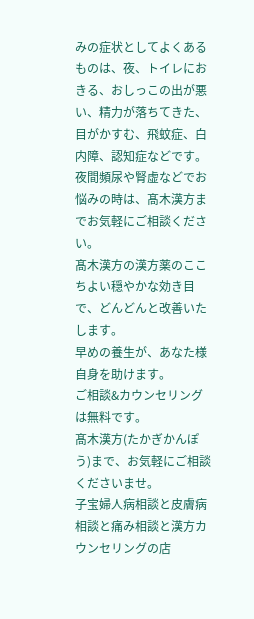みの症状としてよくあるものは、夜、トイレにおきる、おしっこの出が悪い、精力が落ちてきた、目がかすむ、飛蚊症、白内障、認知症などです。
夜間頻尿や腎虚などでお悩みの時は、髙木漢方までお気軽にご相談ください。
髙木漢方の漢方薬のここちよい穏やかな効き目で、どんどんと改善いたします。
早めの養生が、あなた様自身を助けます。
ご相談&カウンセリングは無料です。
髙木漢方(たかぎかんぽう)まで、お気軽にご相談くださいませ。
子宝婦人病相談と皮膚病相談と痛み相談と漢方カウンセリングの店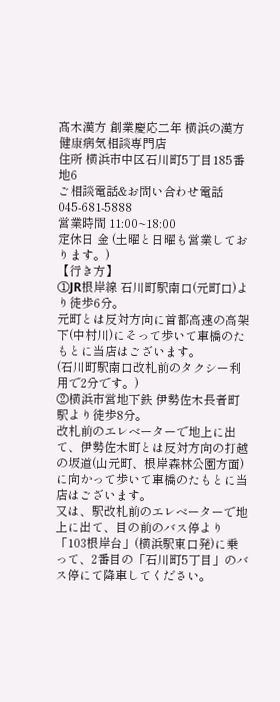髙木漢方 創業慶応二年 横浜の漢方健康病気相談専門店
住所 横浜市中区石川町5丁目185番地6
ご相談電話&お問い合わせ電話 045-681-5888
営業時間 11:00~18:00
定休日 金 (土曜と日曜も営業しております。)
【行き方】
①JR根岸線 石川町駅南口(元町口)より徒歩6分。
元町とは反対方向に首都高速の高架下(中村川)にそって歩いて車橋のたもとに当店はございます。
(石川町駅南口改札前のタクシー利用で2分です。)
②横浜市営地下鉄 伊勢佐木長者町駅より徒歩8分。
改札前のエレベーターで地上に出て、伊勢佐木町とは反対方向の打越の坂道(山元町、根岸森林公園方面)に向かって歩いて車橋のたもとに当店はございます。
又は、駅改札前のエレベーターで地上に出て、目の前のバス停より「103根岸台」(横浜駅東口発)に乗って、2番目の「石川町5丁目」のバス停にて降車してください。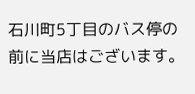石川町5丁目のバス停の前に当店はございます。